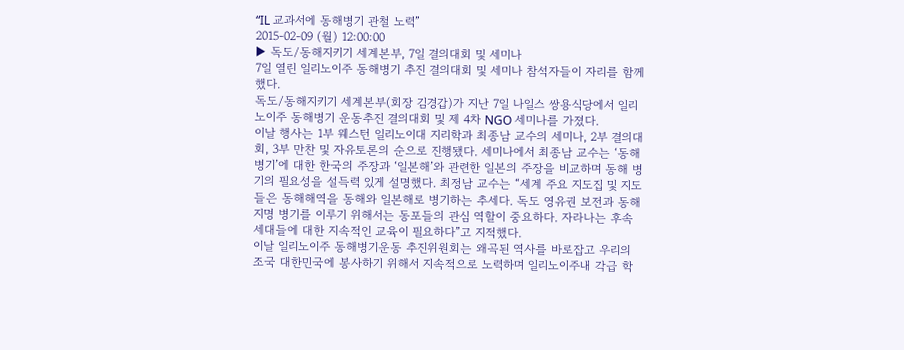“IL 교과서에 동해병기 관철 노력”
2015-02-09 (월) 12:00:00
▶ 독도/동해지키기 세계본부, 7일 결의대회 및 세미나
7일 열린 일리노이주 동해병기 추진 결의대회 및 세미나 참석자들이 자리를 함께 했다.
독도/동해지키기 세계본부(회장 김경갑)가 지난 7일 나일스 쌍용식당에서 일리노이주 동해병기 운동추진 결의대회 및 제 4차 NGO 세미나를 가졌다.
이날 행사는 1부 웨스턴 일리노이대 지리학과 최종남 교수의 세미나, 2부 결의대회, 3부 만찬 및 자유토론의 순으로 진행됐다. 세미나에서 최종남 교수는 ‘동해병기’에 대한 한국의 주장과 ‘일본해’와 관련한 일본의 주장을 비교하며 동해 병기의 필요성을 설득력 있게 설명했다. 최정남 교수는 “세계 주요 지도집 및 지도들은 동해해역을 동해와 일본해로 병기하는 추세다. 독도 영유권 보전과 동해지명 병기를 이루기 위해서는 동포들의 관심 역할이 중요하다. 자라나는 후속세대들에 대한 지속적인 교육이 필요하다”고 지적했다.
이날 일리노이주 동해병기운동 추진위원회는 왜곡된 역사를 바로잡고 우리의 조국 대한민국에 봉사하기 위해서 지속적으로 노력하며 일리노이주내 각급 학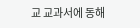교 교과서에 동해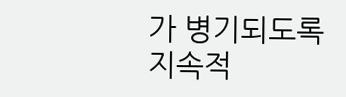가 병기되도록 지속적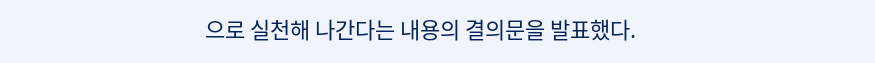으로 실천해 나간다는 내용의 결의문을 발표했다.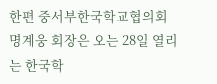한편 중서부한국학교협의회 명계웅 회장은 오는 28일 열리는 한국학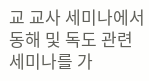교 교사 세미나에서 동해 및 독도 관련 세미나를 가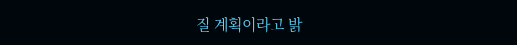질 계획이라고 밝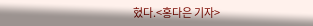혔다.<홍다은 기자>